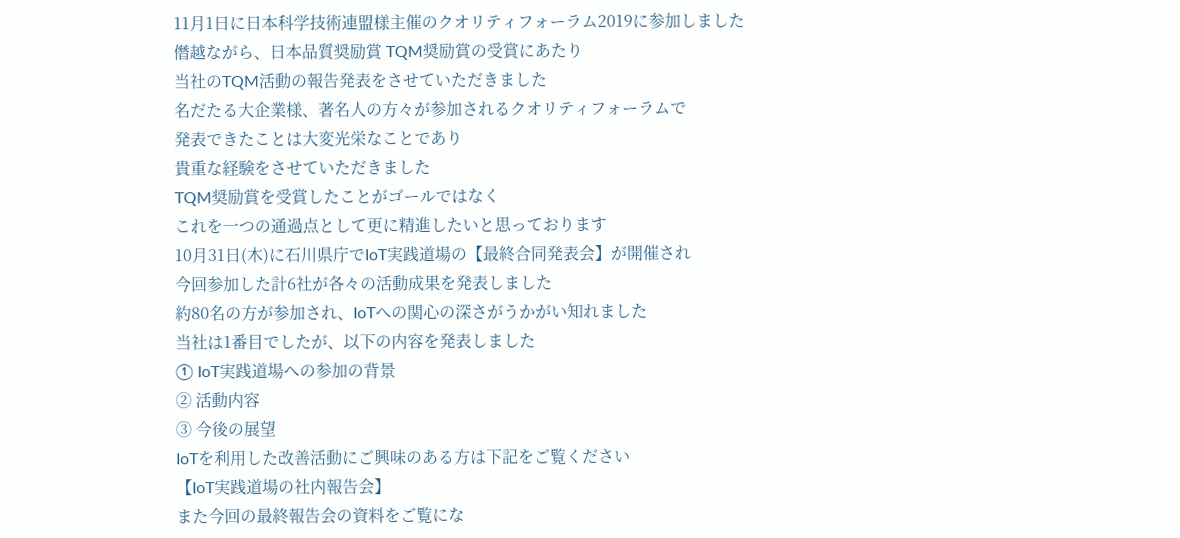11月1日に日本科学技術連盟様主催のクオリティフォーラム2019に参加しました
僭越ながら、日本品質奨励賞 TQM奨励賞の受賞にあたり
当社のTQM活動の報告発表をさせていただきました
名だたる大企業様、著名人の方々が参加されるクオリティフォーラムで
発表できたことは大変光栄なことであり
貴重な経験をさせていただきました
TQM奨励賞を受賞したことがゴールではなく
これを一つの通過点として更に精進したいと思っております
10月31日(木)に石川県庁でIoT実践道場の【最終合同発表会】が開催され
今回参加した計6社が各々の活動成果を発表しました
約80名の方が参加され、IoTへの関心の深さがうかがい知れました
当社は1番目でしたが、以下の内容を発表しました
① IoT実践道場への参加の背景
② 活動内容
③ 今後の展望
IoTを利用した改善活動にご興味のある方は下記をご覧ください
【IoT実践道場の社内報告会】
また今回の最終報告会の資料をご覧にな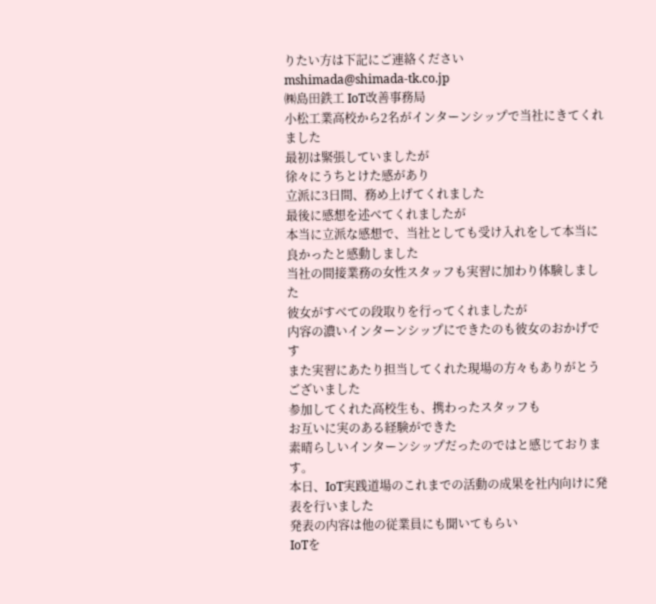りたい方は下記にご連絡ください
mshimada@shimada-tk.co.jp
㈱島田鉄工 IoT改善事務局
小松工業高校から2名がインターンシップで当社にきてくれました
最初は緊張していましたが
徐々にうちとけた感があり
立派に3日間、務め上げてくれました
最後に感想を述べてくれましたが
本当に立派な感想で、当社としても受け入れをして本当に良かったと感動しました
当社の間接業務の女性スタッフも実習に加わり体験しました
彼女がすべての段取りを行ってくれましたが
内容の濃いインターンシップにできたのも彼女のおかげです
また実習にあたり担当してくれた現場の方々もありがとうございました
参加してくれた高校生も、携わったスタッフも
お互いに実のある経験ができた
素晴らしいインターンシップだったのではと感じております。
本日、IoT実践道場のこれまでの活動の成果を社内向けに発表を行いました
発表の内容は他の従業員にも聞いてもらい
IoTを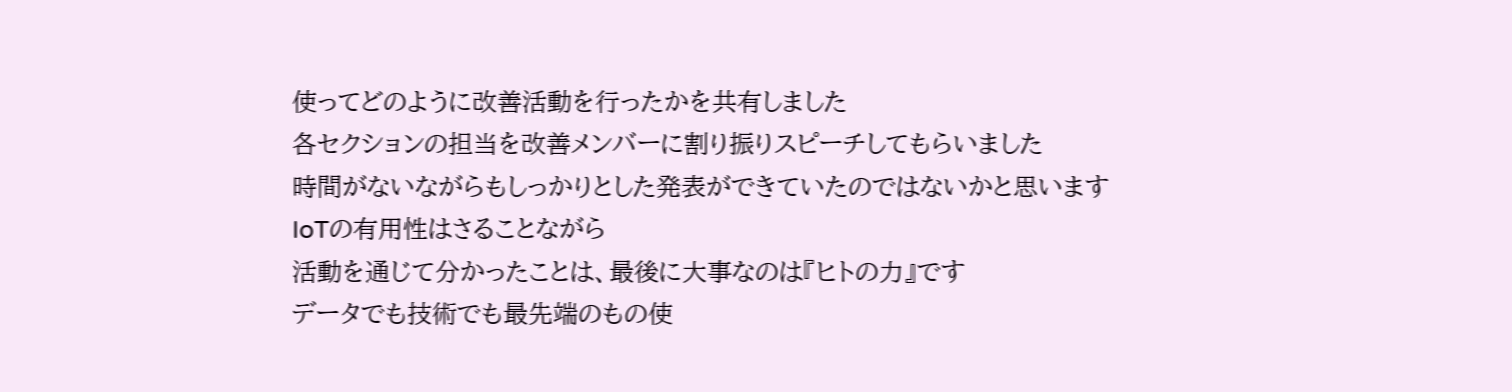使ってどのように改善活動を行ったかを共有しました
各セクションの担当を改善メンバーに割り振りスピーチしてもらいました
時間がないながらもしっかりとした発表ができていたのではないかと思います
IoTの有用性はさることながら
活動を通じて分かったことは、最後に大事なのは『ヒトの力』です
データでも技術でも最先端のもの使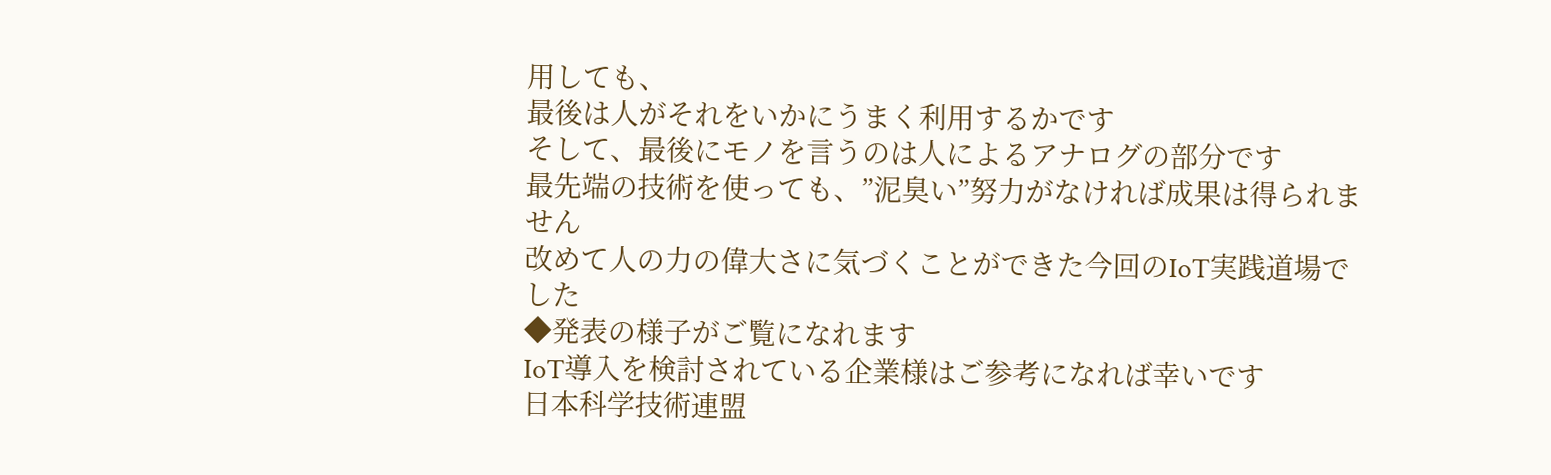用しても、
最後は人がそれをいかにうまく利用するかです
そして、最後にモノを言うのは人によるアナログの部分です
最先端の技術を使っても、”泥臭い”努力がなければ成果は得られません
改めて人の力の偉大さに気づくことができた今回のIoT実践道場でした
◆発表の様子がご覧になれます
IoT導入を検討されている企業様はご参考になれば幸いです
日本科学技術連盟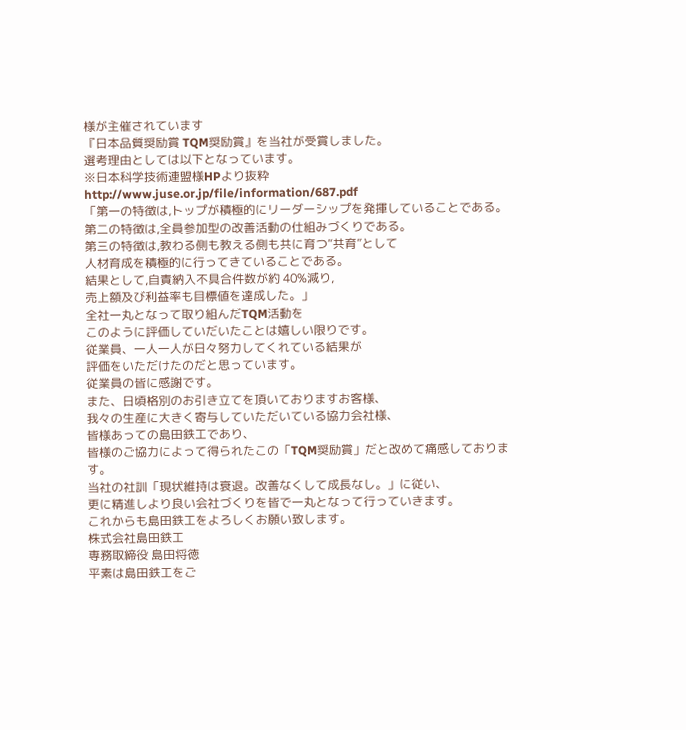様が主催されています
『日本品質奨励賞 TQM奨励賞』を当社が受賞しました。
選考理由としては以下となっています。
※日本科学技術連盟様HPより抜粋
http://www.juse.or.jp/file/information/687.pdf
「第⼀の特徴は,トップが積極的にリーダーシップを発揮していることである。
第⼆の特徴は,全員参加型の改善活動の仕組みづくりである。
第三の特徴は,教わる側も教える側も共に育つ“共育”として
⼈材育成を積極的に⾏ってきていることである。
結果として,⾃責納⼊不具合件数が約 40%減り,
売上額及び利益率も⽬標値を達成した。」
全社一丸となって取り組んだTQM活動を
このように評価していだいたことは嬉しい限りです。
従業員、一人一人が日々努力してくれている結果が
評価をいただけたのだと思っています。
従業員の皆に感謝です。
また、日頃格別のお引き立てを頂いておりますお客様、
我々の生産に大きく寄与していただいている協力会社様、
皆様あっての島田鉄工であり、
皆様のご協力によって得られたこの「TQM奨励賞」だと改めて痛感しております。
当社の社訓「現状維持は衰退。改善なくして成長なし。」に従い、
更に精進しより良い会社づくりを皆で一丸となって行っていきます。
これからも島田鉄工をよろしくお願い致します。
株式会社島田鉄工
専務取締役 島田将徳
平素は島田鉄工をご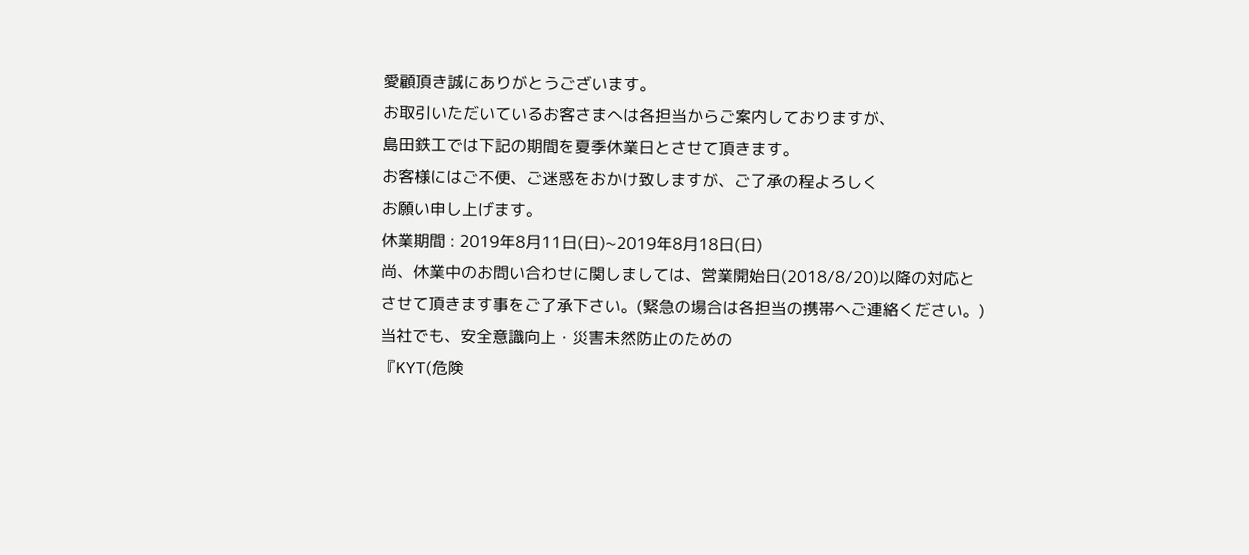愛顧頂き誠にありがとうございます。
お取引いただいているお客さまへは各担当からご案内しておりますが、
島田鉄工では下記の期間を夏季休業日とさせて頂きます。
お客様にはご不便、ご迷惑をおかけ致しますが、ご了承の程よろしく
お願い申し上げます。
休業期間 : 2019年8月11日(日)~2019年8月18日(日)
尚、休業中のお問い合わせに関しましては、営業開始日(2018/8/20)以降の対応と
させて頂きます事をご了承下さい。(緊急の場合は各担当の携帯へご連絡ください。)
当社でも、安全意識向上・災害未然防止のための
『KYT(危険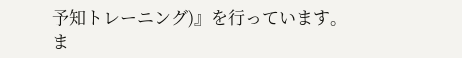予知トレーニング)』を行っています。
ま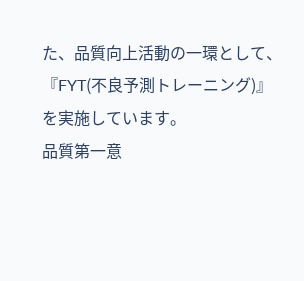た、品質向上活動の一環として、
『FYT(不良予測トレーニング)』を実施しています。
品質第一意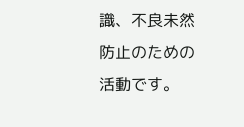識、不良未然防止のための活動です。